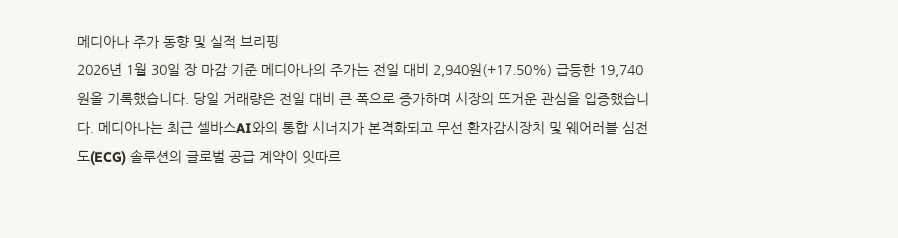메디아나 주가 동향 및 실적 브리핑
2026년 1월 30일 장 마감 기준 메디아나의 주가는 전일 대비 2,940원(+17.50%) 급등한 19,740원을 기록했습니다. 당일 거래량은 전일 대비 큰 폭으로 증가하며 시장의 뜨거운 관심을 입증했습니다. 메디아나는 최근 셀바스AI와의 통합 시너지가 본격화되고 무선 환자감시장치 및 웨어러블 심전도(ECG) 솔루션의 글로벌 공급 계약이 잇따르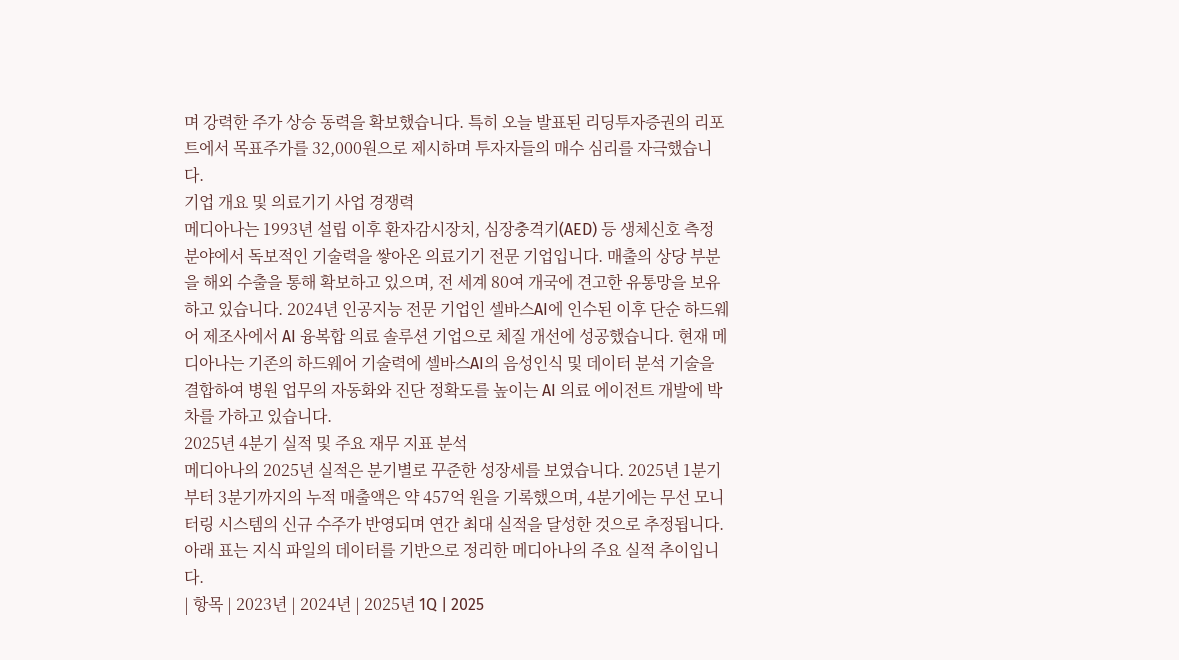며 강력한 주가 상승 동력을 확보했습니다. 특히 오늘 발표된 리딩투자증권의 리포트에서 목표주가를 32,000원으로 제시하며 투자자들의 매수 심리를 자극했습니다.
기업 개요 및 의료기기 사업 경쟁력
메디아나는 1993년 설립 이후 환자감시장치, 심장충격기(AED) 등 생체신호 측정 분야에서 독보적인 기술력을 쌓아온 의료기기 전문 기업입니다. 매출의 상당 부분을 해외 수출을 통해 확보하고 있으며, 전 세계 80여 개국에 견고한 유통망을 보유하고 있습니다. 2024년 인공지능 전문 기업인 셀바스AI에 인수된 이후 단순 하드웨어 제조사에서 AI 융복합 의료 솔루션 기업으로 체질 개선에 성공했습니다. 현재 메디아나는 기존의 하드웨어 기술력에 셀바스AI의 음성인식 및 데이터 분석 기술을 결합하여 병원 업무의 자동화와 진단 정확도를 높이는 AI 의료 에이전트 개발에 박차를 가하고 있습니다.
2025년 4분기 실적 및 주요 재무 지표 분석
메디아나의 2025년 실적은 분기별로 꾸준한 성장세를 보였습니다. 2025년 1분기부터 3분기까지의 누적 매출액은 약 457억 원을 기록했으며, 4분기에는 무선 모니터링 시스템의 신규 수주가 반영되며 연간 최대 실적을 달성한 것으로 추정됩니다. 아래 표는 지식 파일의 데이터를 기반으로 정리한 메디아나의 주요 실적 추이입니다.
| 항목 | 2023년 | 2024년 | 2025년 1Q | 2025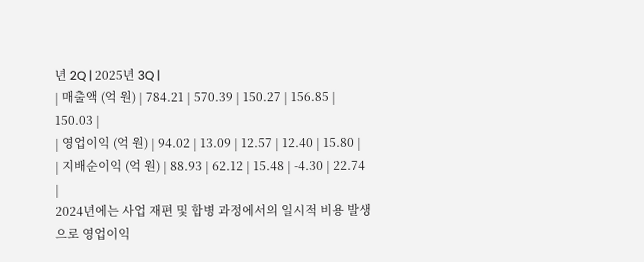년 2Q | 2025년 3Q |
| 매출액 (억 원) | 784.21 | 570.39 | 150.27 | 156.85 | 150.03 |
| 영업이익 (억 원) | 94.02 | 13.09 | 12.57 | 12.40 | 15.80 |
| 지배순이익 (억 원) | 88.93 | 62.12 | 15.48 | -4.30 | 22.74 |
2024년에는 사업 재편 및 합병 과정에서의 일시적 비용 발생으로 영업이익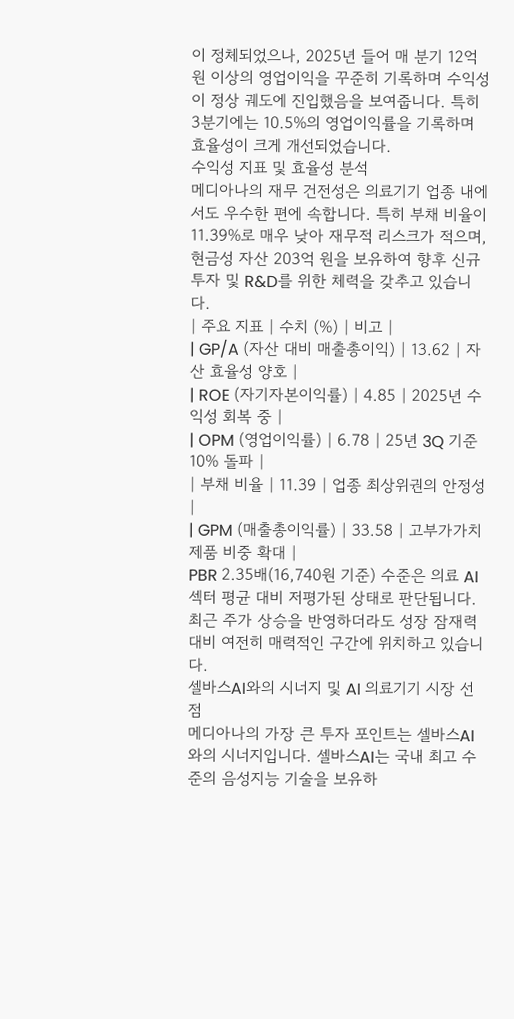이 정체되었으나, 2025년 들어 매 분기 12억 원 이상의 영업이익을 꾸준히 기록하며 수익성이 정상 궤도에 진입했음을 보여줍니다. 특히 3분기에는 10.5%의 영업이익률을 기록하며 효율성이 크게 개선되었습니다.
수익성 지표 및 효율성 분석
메디아나의 재무 건전성은 의료기기 업종 내에서도 우수한 편에 속합니다. 특히 부채 비율이 11.39%로 매우 낮아 재무적 리스크가 적으며, 현금성 자산 203억 원을 보유하여 향후 신규 투자 및 R&D를 위한 체력을 갖추고 있습니다.
| 주요 지표 | 수치 (%) | 비고 |
| GP/A (자산 대비 매출총이익) | 13.62 | 자산 효율성 양호 |
| ROE (자기자본이익률) | 4.85 | 2025년 수익성 회복 중 |
| OPM (영업이익률) | 6.78 | 25년 3Q 기준 10% 돌파 |
| 부채 비율 | 11.39 | 업종 최상위권의 안정성 |
| GPM (매출총이익률) | 33.58 | 고부가가치 제품 비중 확대 |
PBR 2.35배(16,740원 기준) 수준은 의료 AI 섹터 평균 대비 저평가된 상태로 판단됩니다. 최근 주가 상승을 반영하더라도 성장 잠재력 대비 여전히 매력적인 구간에 위치하고 있습니다.
셀바스AI와의 시너지 및 AI 의료기기 시장 선점
메디아나의 가장 큰 투자 포인트는 셀바스AI와의 시너지입니다. 셀바스AI는 국내 최고 수준의 음성지능 기술을 보유하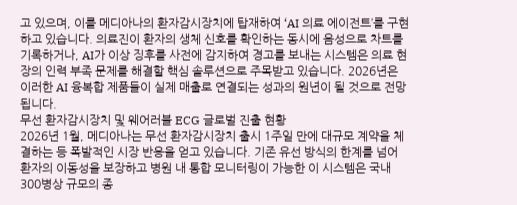고 있으며, 이를 메디아나의 환자감시장치에 탑재하여 ‘AI 의료 에이전트’를 구현하고 있습니다. 의료진이 환자의 생체 신호를 확인하는 동시에 음성으로 차트를 기록하거나, AI가 이상 징후를 사전에 감지하여 경고를 보내는 시스템은 의료 현장의 인력 부족 문제를 해결할 핵심 솔루션으로 주목받고 있습니다. 2026년은 이러한 AI 융복합 제품들이 실제 매출로 연결되는 성과의 원년이 될 것으로 전망됩니다.
무선 환자감시장치 및 웨어러블 ECG 글로벌 진출 현황
2026년 1월, 메디아나는 무선 환자감시장치 출시 1주일 만에 대규모 계약을 체결하는 등 폭발적인 시장 반응을 얻고 있습니다. 기존 유선 방식의 한계를 넘어 환자의 이동성을 보장하고 병원 내 통합 모니터링이 가능한 이 시스템은 국내 300병상 규모의 종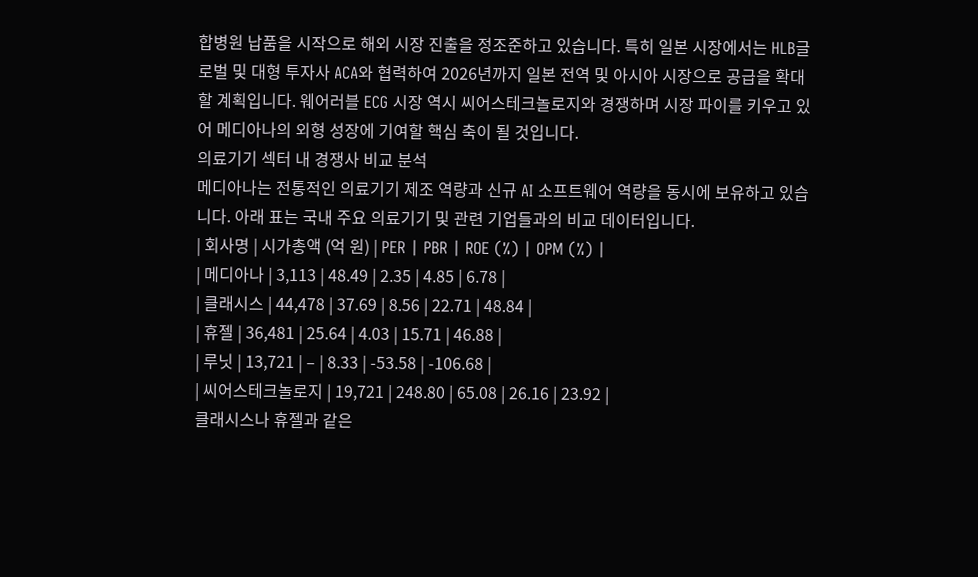합병원 납품을 시작으로 해외 시장 진출을 정조준하고 있습니다. 특히 일본 시장에서는 HLB글로벌 및 대형 투자사 ACA와 협력하여 2026년까지 일본 전역 및 아시아 시장으로 공급을 확대할 계획입니다. 웨어러블 ECG 시장 역시 씨어스테크놀로지와 경쟁하며 시장 파이를 키우고 있어 메디아나의 외형 성장에 기여할 핵심 축이 될 것입니다.
의료기기 섹터 내 경쟁사 비교 분석
메디아나는 전통적인 의료기기 제조 역량과 신규 AI 소프트웨어 역량을 동시에 보유하고 있습니다. 아래 표는 국내 주요 의료기기 및 관련 기업들과의 비교 데이터입니다.
| 회사명 | 시가총액 (억 원) | PER | PBR | ROE (%) | OPM (%) |
| 메디아나 | 3,113 | 48.49 | 2.35 | 4.85 | 6.78 |
| 클래시스 | 44,478 | 37.69 | 8.56 | 22.71 | 48.84 |
| 휴젤 | 36,481 | 25.64 | 4.03 | 15.71 | 46.88 |
| 루닛 | 13,721 | – | 8.33 | -53.58 | -106.68 |
| 씨어스테크놀로지 | 19,721 | 248.80 | 65.08 | 26.16 | 23.92 |
클래시스나 휴젤과 같은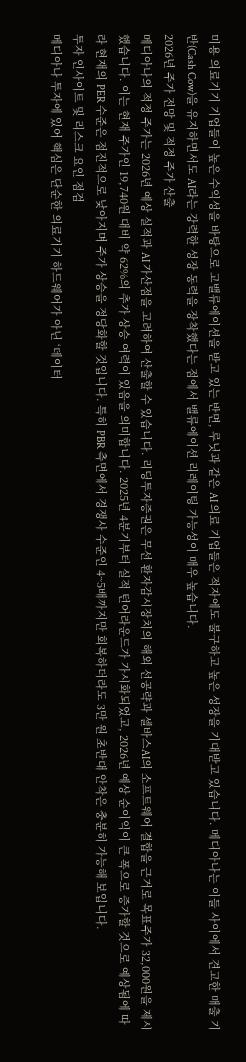미용 의료기기 기업들이 높은 수익성을 바탕으로 고밸류에이션을 받고 있는 반면, 루닛과 같은 AI 의료 기업들은 적자에도 불구하고 높은 성장을 기대받고 있습니다. 메디아나는 이들 사이에서 견고한 매출 기반(Cash Cow)을 유지하면서도 AI라는 강력한 성장 동력을 장착했다는 점에서 밸류에이션 리레이팅 가능성이 매우 높습니다.
2026년 주가 전망 및 적정 주가 산출
메디아나의 적정 주가는 2026년 예상 실적과 AI 가산점을 고려하여 산출할 수 있습니다. 리딩투자증권은 무선 환자감시장치의 해외 선공략과 셀바스AI의 소프트웨어 결합을 근거로 목표주가 32,000원을 제시했습니다. 이는 현재 주가인 19,740원 대비 약 62%의 추가 상승 여력이 있음을 의미합니다. 2025년 4분기부터 실적 턴어라운드가 가시화되었고, 2026년 예상 순이익이 큰 폭으로 증가할 것으로 예상됨에 따라 현재의 PER 수준은 점진적으로 낮아지며 주가 상승을 정당화할 것입니다. 특히 PBR 측면에서 경쟁사 수준인 4~5배까지만 회복하더라도 3만 원 초반대 안착은 충분히 가능해 보입니다.
투자 인사이트 및 리스크 요인 점검
메디아나 투자에 있어 핵심은 단순한 의료기기 하드웨어가 아닌 ‘데이터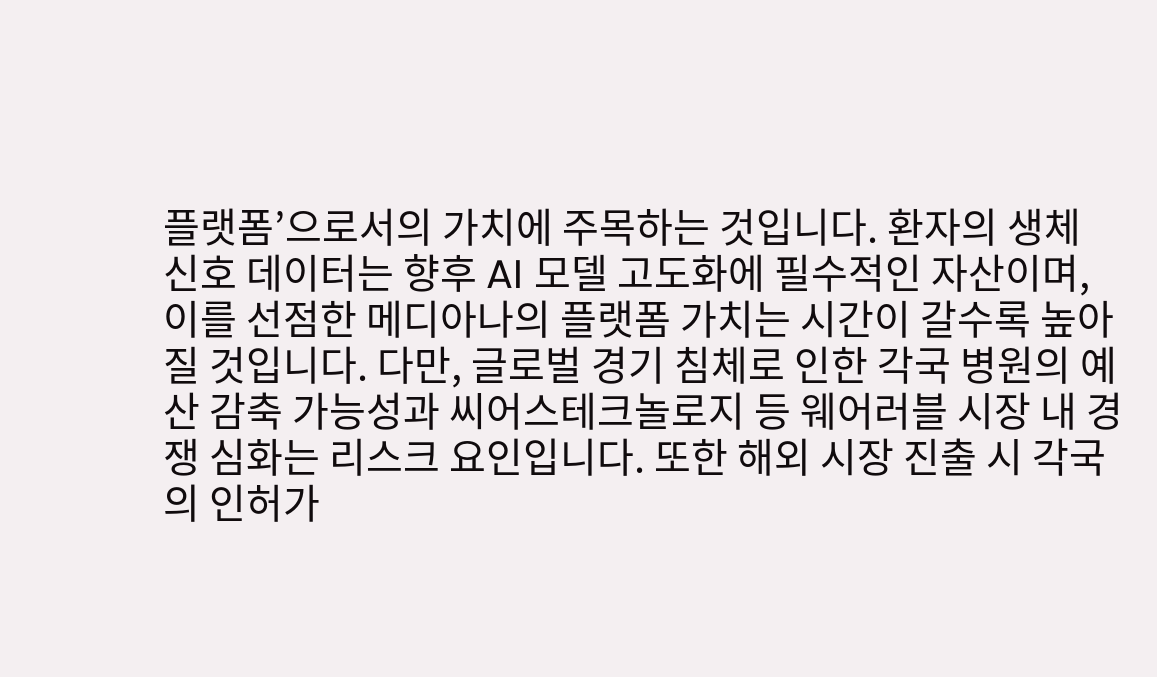플랫폼’으로서의 가치에 주목하는 것입니다. 환자의 생체 신호 데이터는 향후 AI 모델 고도화에 필수적인 자산이며, 이를 선점한 메디아나의 플랫폼 가치는 시간이 갈수록 높아질 것입니다. 다만, 글로벌 경기 침체로 인한 각국 병원의 예산 감축 가능성과 씨어스테크놀로지 등 웨어러블 시장 내 경쟁 심화는 리스크 요인입니다. 또한 해외 시장 진출 시 각국의 인허가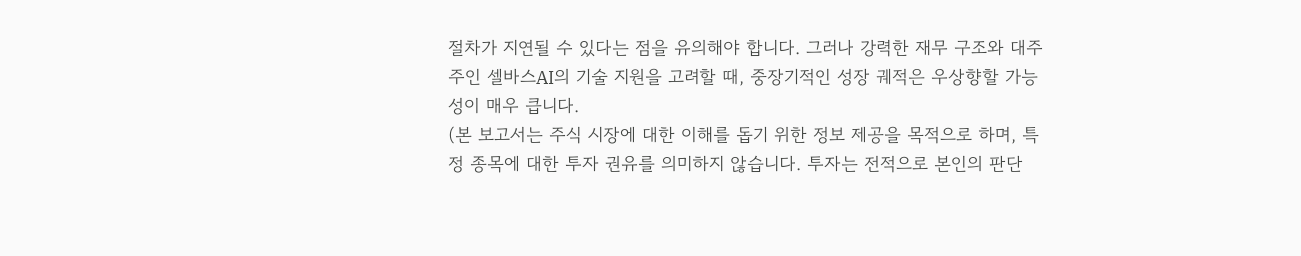절차가 지연될 수 있다는 점을 유의해야 합니다. 그러나 강력한 재무 구조와 대주주인 셀바스AI의 기술 지원을 고려할 때, 중장기적인 성장 궤적은 우상향할 가능성이 매우 큽니다.
(본 보고서는 주식 시장에 대한 이해를 돕기 위한 정보 제공을 목적으로 하며, 특정 종목에 대한 투자 권유를 의미하지 않습니다. 투자는 전적으로 본인의 판단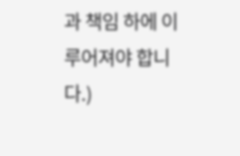과 책임 하에 이루어져야 합니다.)